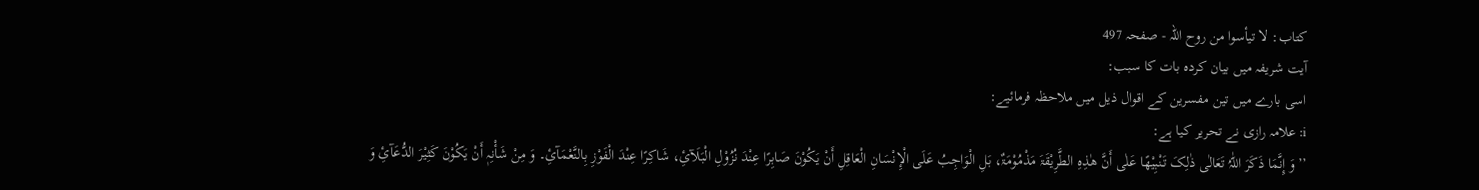کتاب: لا تیأسوا من روح اللّہ - صفحہ 497
آیت شریفہ میں بیان کردہ بات کا سبب:
اسی بارے میں تین مفسرین کے اقوال ذیل میں ملاحظہ فرمائیے:
i: علامہ رازی نے تحریر کیا ہے:
’’وَ إِنَّمَا ذَکَرَ اللّٰہُ تَعَالٰی ذٰلِکَ تَنْبِیْھًا عَلٰی أَنَّ ھٰذِہِ الطَّرِیْقَۃَ مَذْمُوْمَۃٌ، بَلِ الْوَاجِبُ عَلَی الْإِنْسَانِ الْعَاقِلِ أَنْ یَکُوْنَ صَابِرًا عِنْدَ نُزُوْلِ الْبَلَآئِ، شَاکِرًا عِنْدَ الْفَوْزِ بِالنَّعْمَآئِ۔ وَ مِنْ شَأْنِہٖ أَنْ یَکُوْنَ کَثِیْرَ الدُّعَآئِ وَ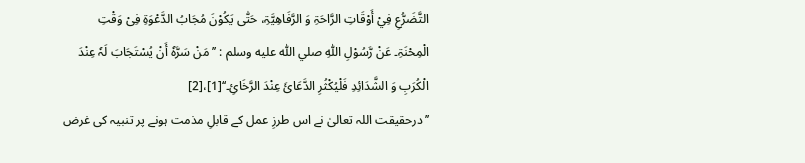التَّضَرُّعِ فِيْ أَوْقَاتِ الرَّاحَۃِ وَ الرَّفَاھِیَّۃِ، حَتّٰی یَکُوْنَ مُجَابُ الدَّعْوَۃِ فِیْ وَقْتِ الْمِحْنَۃِ۔ عَنْ رَّسُوْلِ اللّٰہِ صلي اللّٰه عليه وسلم : ’’مَنْ سَرَّہٗ أَنْ یُسْتَجَابَ لَہٗ عِنْدَ الْکُرَبِ وَ الشَّدَائِدِ فَلْیُکْثُرِ الدَّعَائَ عِنْدَ الرَّخَائِ۔‘‘[1]،[2]
’’درحقیقت اللہ تعالیٰ نے اس طرزِ عمل کے قابلِ مذمت ہونے پر تنبیہ کی غرض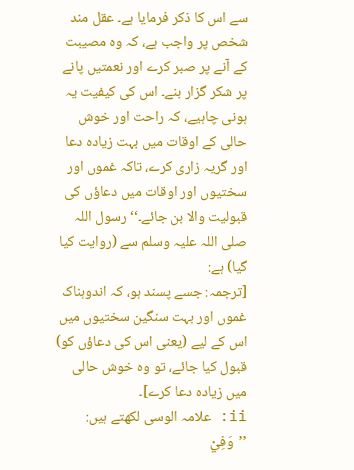سے اس کا ذکر فرمایا ہے۔ عقل مند شخص پر واجب ہے، کہ وہ مصیبت کے آنے پر صبر کرے اور نعمتیں پانے پر شکر گزار بنے۔ اس کی کیفیت یہ ہونی چاہیے، کہ راحت اور خوش حالی کے اوقات میں بہت زیادہ دعا اور گریہ زاری کرے، تاکہ غموں اور سختیوں اور اوقات میں دعاؤں کی قبولیت والا بن جائے۔‘‘ رسول اللہ صلی اللہ علیہ وسلم سے (روایت کیا گیا) ہے:
[ترجمہ: جسے پسند ہو، کہ اندوہناک غموں اور بہت سنگین سختیوں میں اس کے لیے (یعنی اس کی دعاؤں کو) قبول کیا جائے، تو وہ خوش حالی میں زیادہ دعا کرے]۔
ii: علامہ الوسی لکھتے ہیں:
’’وَفِيْ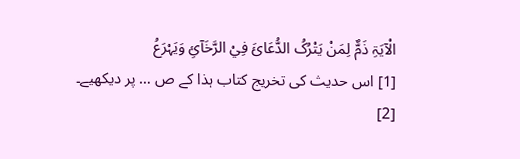الْآیَۃِ ذَمٌّ لِمَنْ یَتْرُکُ الدُّعَائَ فِيْ الرَّخَآئِ وَیَہْرَعُ
[1] اس حدیث کی تخریج کتاب ہذا کے ص … پر دیکھیے۔
[2]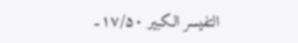التفیسر الکبیر ۱۷/۵۰۔